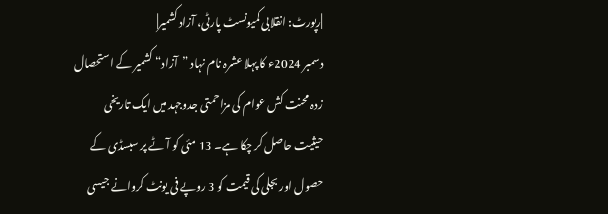|رپورٹ: انقلابی کمیونسٹ پارٹی، آزاد کشمیر|
دسمبر 2024ء کا پہلا عشرہ نام نہاد ”آزاد“ کشمیر کے استحصال زدہ محنت کش عوام کی مزاحمتی جدوجہد میں ایک تاریخی حیثیت حاصل کر چکا ہے۔ 13 مئی کو آٹے پر سبسڈی کے حصول اور بجلی کی قیمت کو 3 روپے فی یونٹ کروانے جیسی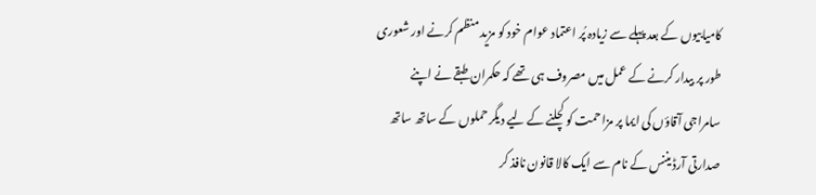کامیابیوں کے بعد پہلے سے زیادہ پُر اعتماد عوام خود کو مزید منظم کرنے اور شعوری طور پر بیدار کرنے کے عمل میں مصروف ہی تھے کہ حکمران طبقے نے اپنے سامراجی آقاؤں کی ایما پر مزاحمت کو کچلنے کے لیے دیگر حملوں کے ساتھ ساتھ صدارتی آرڈیننس کے نام سے ایک کالا قانون نافذ کر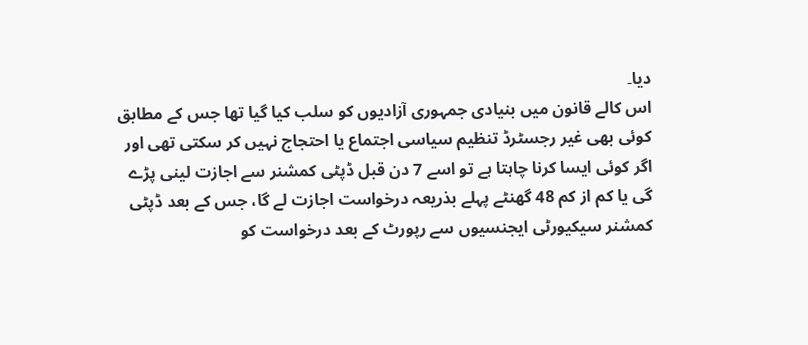دیا۔
اس کالے قانون میں بنیادی جمہوری آزادیوں کو سلب کیا گیا تھا جس کے مطابق کوئی بھی غیر رجسٹرڈ تنظیم سیاسی اجتماع یا احتجاج نہیں کر سکتی تھی اور اگر کوئی ایسا کرنا چاہتا ہے تو اسے 7 دن قبل ڈپٹی کمشنر سے اجازت لینی پڑے گی یا کم از کم 48 گھنٹے پہلے بذریعہ درخواست اجازت لے گا، جس کے بعد ڈپٹی کمشنر سیکیورٹی ایجنسیوں سے رپورٹ کے بعد درخواست کو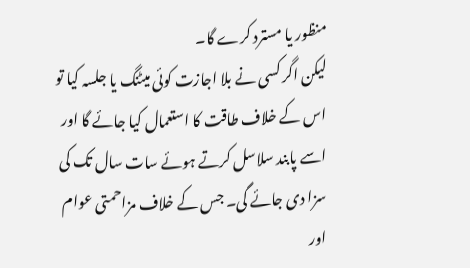منظور یا مسترد کرے گا۔
لیکن اگر کسی نے بلا اجازت کوئی میٹنگ یا جلسہ کیا تو اس کے خلاف طاقت کا استعمال کیا جائے گا اور اسے پابند سلاسل کرتے ہوئے سات سال تک کی سزا دی جائے گی۔ جس کے خلاف مزاحمتی عوام اور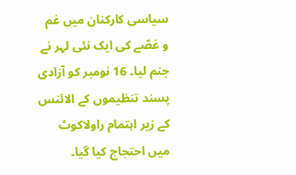سیاسی کارکنان میں غم و غصّے کی ایک نئی لہر نے جنم لیا۔ 16 نومبر کو آزادی پسند تنظیموں کے الائنس کے زیر اہتمام راولاکوٹ میں احتجاج کیا گیا۔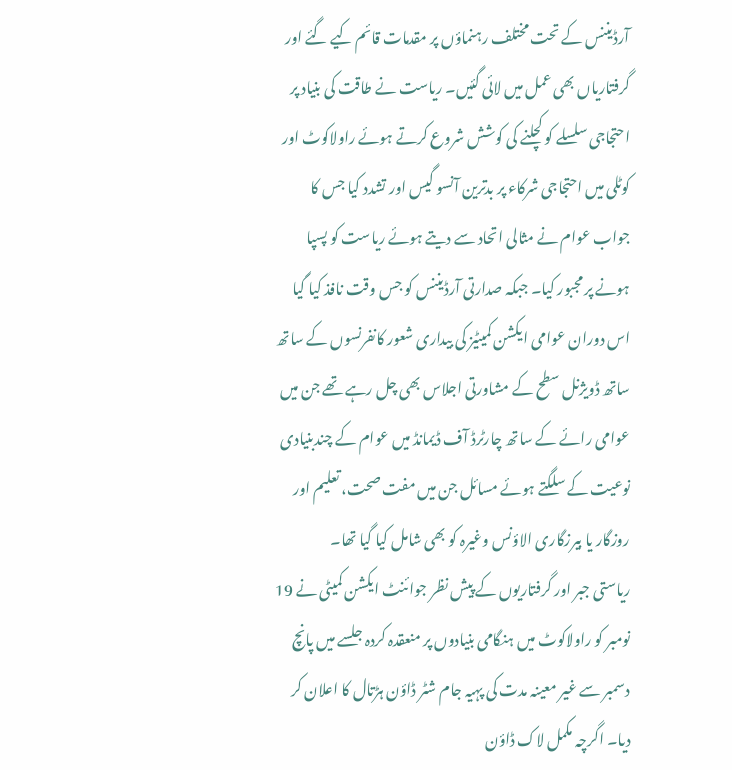آرڈیننس کے تحت مختلف رہنماؤں پر مقدمات قائم کیے گئے اور گرفتاریاں بھی عمل میں لائی گئیں۔ ریاست نے طاقت کی بنیاد پر احتجاجی سلسلے کو کچلنے کی کوشش شروع کرتے ہوئے راولاکوٹ اور کوٹلی میں احتجاجی شرکاء پر بدترین آنسو گیس اور تشدد کیا جس کا جواب عوام نے مثالی اتحاد سے دیتے ہوئے ریاست کو پسپا ہونے پر مجبور کیا۔ جبکہ صدارتی آرڈیننس کو جس وقت نافذ کیا گیا اس دوران عوامی ایکشن کمیٹیز کی بیداری شعور کانفرنسوں کے ساتھ ساتھ ڈویژنل سطح کے مشاورتی اجلاس بھی چل رہے تھے جن میں عوامی رائے کے ساتھ چارٹرڈ آف ڈیمانڈ میں عوام کے چندبنیادی نوعیت کے سلگتے ہوئے مسائل جن میں مفت صحت، تعلیم اور روزگار یا بیرزگاری الاؤنس وغیرہ کو بھی شامل کیا گیا تھا۔
ریاستی جبر اور گرفتاریوں کے پیش نظر جوائنٹ ایکشن کمیٹی نے 19 نومبر کو راولاکوٹ میں ہنگامی بنیادوں پر منعقدہ کردہ جلسے میں پانچ دسمبر سے غیر معینہ مدت کی پہیہ جام شٹر ڈاؤن ہڑتال کا اعلان کر دیا۔ اگرچہ مکمل لاک ڈاؤن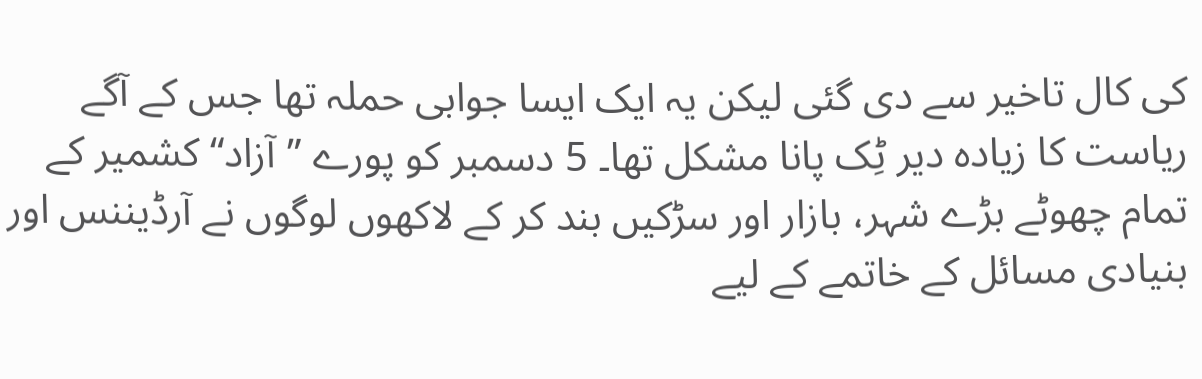کی کال تاخیر سے دی گئی لیکن یہ ایک ایسا جوابی حملہ تھا جس کے آگے ریاست کا زیادہ دیر ٹِک پانا مشکل تھا۔ 5 دسمبر کو پورے ”آزاد“ کشمیر کے تمام چھوٹے بڑے شہر، بازار اور سڑکیں بند کر کے لاکھوں لوگوں نے آرڈیننس اور بنیادی مسائل کے خاتمے کے لیے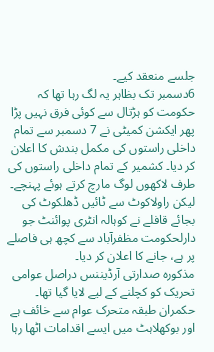جلسے منعقد کیے۔
6دسمبر تک بظاہر یہ لگ رہا تھا کہ حکومت کو ہڑتال سے کوئی فرق نہیں پڑا پھر ایکشن کمیٹی نے 7 دسمبر سے تمام داخلی راستوں کی مکمل بندش کا اعلان کر دیا۔ کشمیر کے تمام داخلی راستوں کی طرف لاکھوں لوگ مارچ کرتے ہوئے پہنچے۔ لیکن راولاکوٹ سے ٹائیں ڈھلکوٹ کی بجائے قافلے نے کوہالہ انٹری پوائنٹ جو دارلحکومت مظفرآباد سے کچھ ہی فاصلے پر ہے، جانے کا اعلان کر دیا۔
مذکورہ صدارتی آرڈیننس دراصل عوامی تحریک کو کچلنے کے لیے لایا گیا تھا۔ حکمران طبقہ متحرک عوام سے خائف ہے اور بوکھلاہٹ میں ایسے اقدامات اٹھا رہا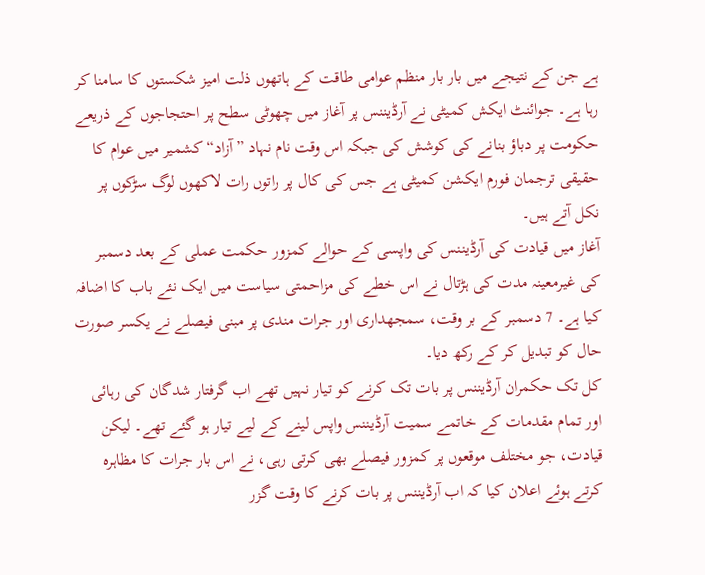ہے جن کے نتیجے میں بار بار منظم عوامی طاقت کے ہاتھوں ذلت امیز شکستوں کا سامنا کر رہا ہے۔ جوائنٹ ایکش کمیٹی نے آرڈیننس پر آغاز میں چھوٹی سطح پر احتجاجوں کے ذریعے حکومت پر دباؤ بنانے کی کوشش کی جبکہ اس وقت نام نہاد ”آزاد“ کشمیر میں عوام کا حقیقی ترجمان فورم ایکشن کمیٹی ہے جس کی کال پر راتوں رات لاکھوں لوگ سڑکوں پر نکل آتے ہیں۔
آغاز میں قیادت کی آرڈیننس کی واپسی کے حوالے کمزور حکمت عملی کے بعد دسمبر کی غیرمعینہ مدت کی ہڑتال نے اس خطے کی مزاحمتی سیاست میں ایک نئے باب کا اضافہ کیا ہے۔ 7 دسمبر کے بر وقت، سمجھداری اور جرات مندی پر مبنی فیصلے نے یکسر صورت حال کو تبدیل کر کے رکھ دیا۔
کل تک حکمران آرڈیننس پر بات تک کرنے کو تیار نہیں تھے اب گرفتار شدگان کی رہائی اور تمام مقدمات کے خاتمے سمیت آرڈیننس واپس لینے کے لیے تیار ہو گئے تھے۔ لیکن قیادت، جو مختلف موقعوں پر کمزور فیصلے بھی کرتی رہی، نے اس بار جرات کا مظاہرہ کرتے ہوئے اعلان کیا کہ اب آرڈیننس پر بات کرنے کا وقت گزر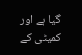گیا ہے اور کمیٹی کے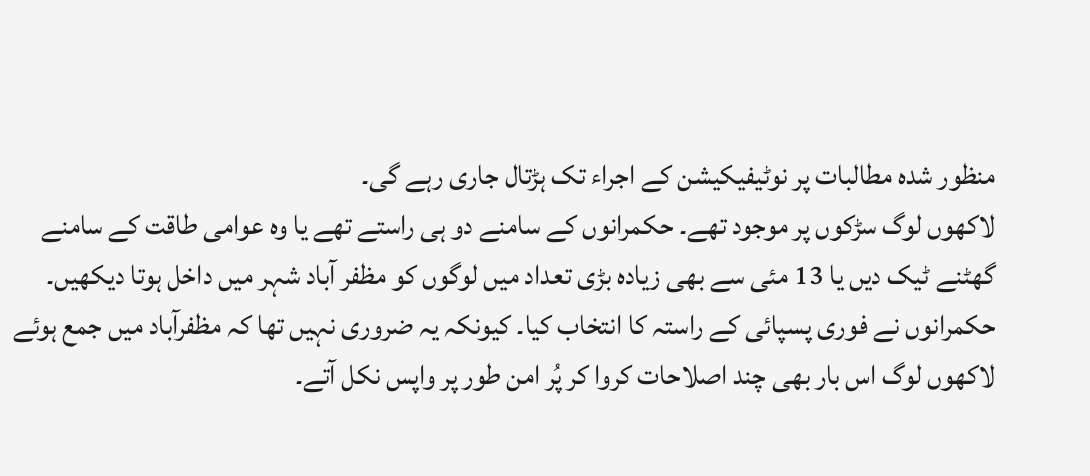منظور شدہ مطالبات پر نوٹیفیکیشن کے اجراء تک ہڑتال جاری رہے گی۔
لاکھوں لوگ سڑکوں پر موجود تھے۔ حکمرانوں کے سامنے دو ہی راستے تھے یا وہ عوامی طاقت کے سامنے گھٹنے ٹیک دیں یا 13 مئی سے بھی زیادہ بڑی تعداد میں لوگوں کو مظفر آباد شہر میں داخل ہوتا دیکھیں۔ حکمرانوں نے فوری پسپائی کے راستہ کا انتخاب کیا۔ کیونکہ یہ ضروری نہیں تھا کہ مظفرآباد میں جمع ہوئے لاکھوں لوگ اس بار بھی چند اصلاحات کروا کر پُر امن طور پر واپس نکل آتے۔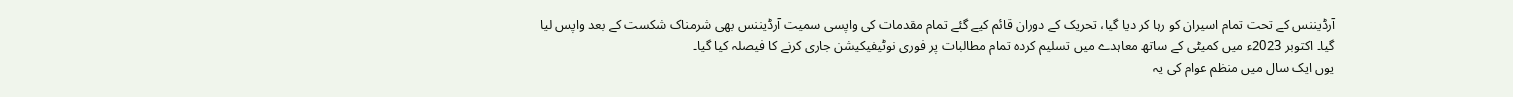آرڈیننس کے تحت تمام اسیران کو رہا کر دیا گیا، تحریک کے دوران قائم کیے گئے تمام مقدمات کی واپسی سمیت آرڈیننس بھی شرمناک شکست کے بعد واپس لیا گیا۔ اکتوبر 2023ء میں کمیٹی کے ساتھ معاہدے میں تسلیم کردہ تمام مطالبات پر فوری نوٹیفیکیشن جاری کرنے کا فیصلہ کیا گیا۔
یوں ایک سال میں منظم عوام کی یہ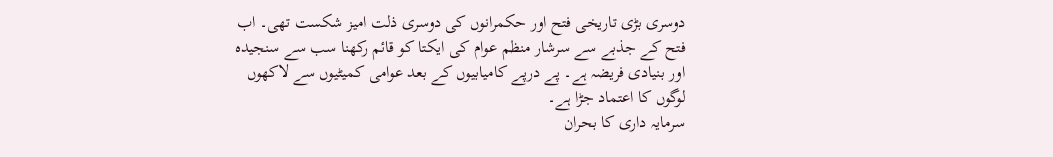دوسری بڑی تاریخی فتح اور حکمرانوں کی دوسری ذلت امیز شکست تھی۔ اب فتح کے جذبے سے سرشار منظم عوام کی ایکتا کو قائم رکھنا سب سے سنجیدہ اور بنیادی فریضہ ہے۔ پے درپے کامیابیوں کے بعد عوامی کمیٹیوں سے لاکھوں لوگوں کا اعتماد جڑا ہے۔
سرمایہ داری کا بحران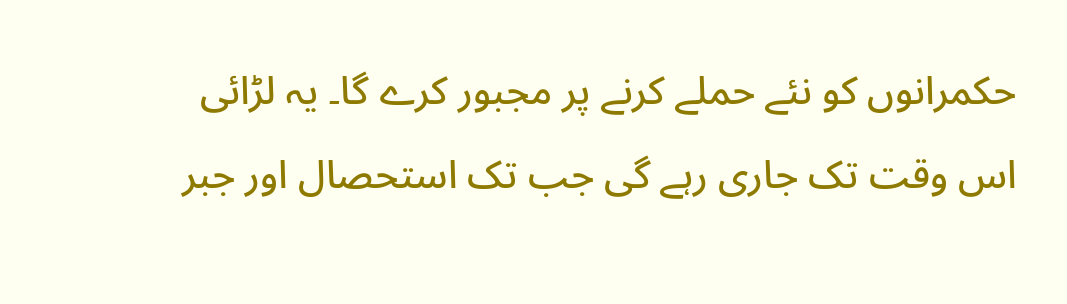حکمرانوں کو نئے حملے کرنے پر مجبور کرے گا۔ یہ لڑائی اس وقت تک جاری رہے گی جب تک استحصال اور جبر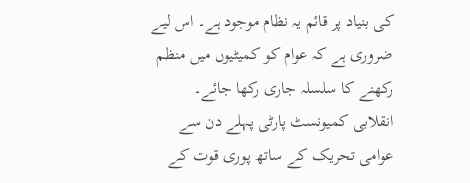کی بنیاد پر قائم یہ نظام موجود ہے۔ اس لیے ضروری ہے کہ عوام کو کمیٹیوں میں منظم رکھنے کا سلسلہ جاری رکھا جائے۔
انقلابی کمیونسٹ پارٹی پہلے دن سے عوامی تحریک کے ساتھ پوری قوت کے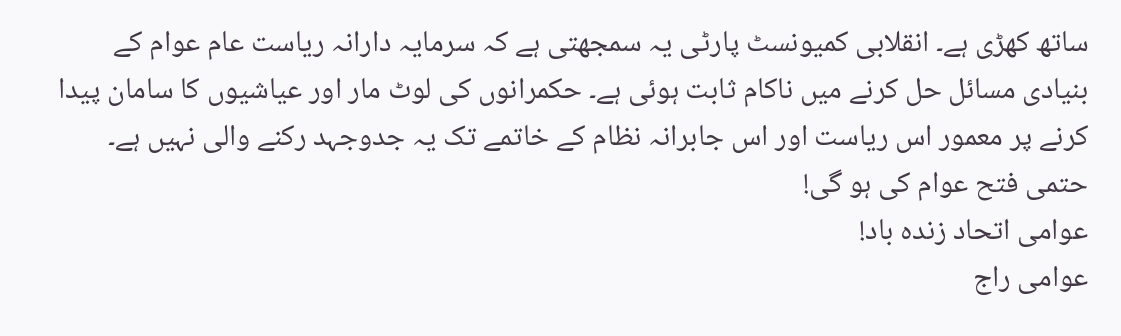ساتھ کھڑی ہے۔ انقلابی کمیونسٹ پارٹی یہ سمجھتی ہے کہ سرمایہ دارانہ ریاست عام عوام کے بنیادی مسائل حل کرنے میں ناکام ثابت ہوئی ہے۔ حکمرانوں کی لوٹ مار اور عیاشیوں کا سامان پیدا کرنے پر معمور اس ریاست اور اس جابرانہ نظام کے خاتمے تک یہ جدوجہد رکنے والی نہیں ہے۔
حتمی فتح عوام کی ہو گی!
عوامی اتحاد زندہ باد!
عوامی راج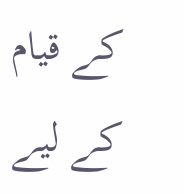کے قیام کے لیے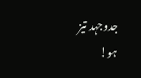جدوجہد تیز ہو!